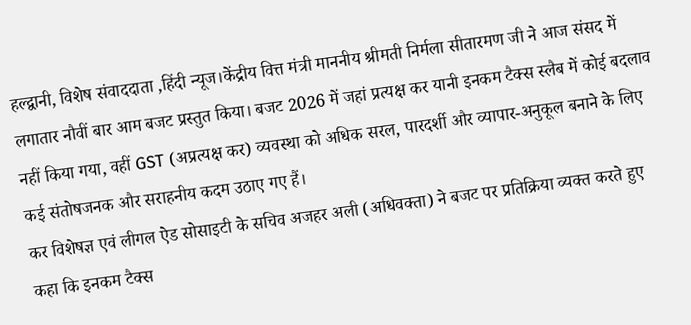हल्द्वानी, विशेष संवाददाता ,हिंदी न्यूज।केंद्रीय वित्त मंत्री माननीय श्रीमती निर्मला सीतारमण जी ने आज संसद में लगातार नौवीं बार आम बजट प्रस्तुत किया। बजट 2026 में जहां प्रत्यक्ष कर यानी इनकम टैक्स स्लैब में कोई बदलाव नहीं किया गया, वहीं GST (अप्रत्यक्ष कर) व्यवस्था को अधिक सरल, पारदर्शी और व्यापार-अनुकूल बनाने के लिए कई संतोषजनक और सराहनीय कदम उठाए गए हैं।
कर विशेषज्ञ एवं लीगल ऐड सोसाइटी के सचिव अजहर अली (अधिवक्ता) ने बजट पर प्रतिक्रिया व्यक्त करते हुए कहा कि इनकम टैक्स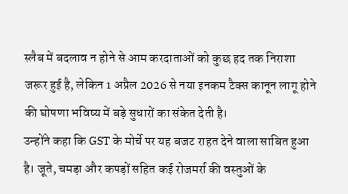स्लैब में बदलाव न होने से आम करदाताओं को कुछ हद तक निराशा जरूर हुई है, लेकिन 1 अप्रैल 2026 से नया इनकम टैक्स कानून लागू होने की घोषणा भविष्य में बड़े सुधारों का संकेत देती है।
उन्होंने कहा कि GST के मोर्चे पर यह बजट राहत देने वाला साबित हुआ है। जूते, चमड़ा और कपड़ों सहित कई रोजमर्रा की वस्तुओं के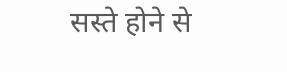सस्ते होने से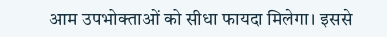आम उपभोक्ताओं को सीधा फायदा मिलेगा। इससे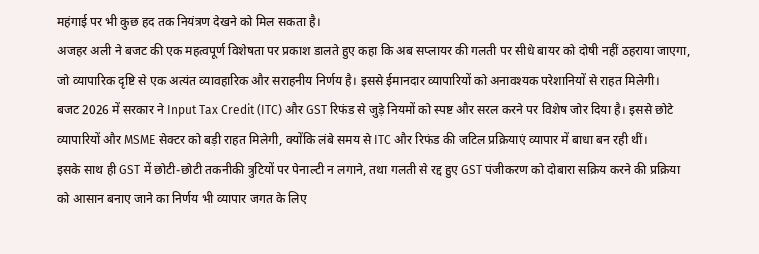महंगाई पर भी कुछ हद तक नियंत्रण देखने को मिल सकता है।
अजहर अली ने बजट की एक महत्वपूर्ण विशेषता पर प्रकाश डालते हुए कहा कि अब सप्लायर की गलती पर सीधे बायर को दोषी नहीं ठहराया जाएगा, जो व्यापारिक दृष्टि से एक अत्यंत व्यावहारिक और सराहनीय निर्णय है। इससे ईमानदार व्यापारियों को अनावश्यक परेशानियों से राहत मिलेगी।
बजट 2026 में सरकार ने Input Tax Credit (ITC) और GST रिफंड से जुड़े नियमों को स्पष्ट और सरल करने पर विशेष जोर दिया है। इससे छोटे व्यापारियों और MSME सेक्टर को बड़ी राहत मिलेगी, क्योंकि लंबे समय से ITC और रिफंड की जटिल प्रक्रियाएं व्यापार में बाधा बन रही थीं।
इसके साथ ही GST में छोटी-छोटी तकनीकी त्रुटियों पर पेनाल्टी न लगाने, तथा गलती से रद्द हुए GST पंजीकरण को दोबारा सक्रिय करने की प्रक्रिया को आसान बनाए जाने का निर्णय भी व्यापार जगत के लिए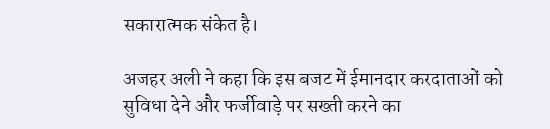सकारात्मक संकेत है।

अजहर अली ने कहा कि इस बजट में ईमानदार करदाताओं को सुविधा देने और फर्जीवाड़े पर सख्ती करने का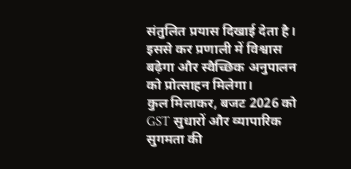संतुलित प्रयास दिखाई देता है। इससे कर प्रणाली में विश्वास बढ़ेगा और स्वैच्छिक अनुपालन को प्रोत्साहन मिलेगा।
कुल मिलाकर, बजट 2026 को GST सुधारों और व्यापारिक सुगमता की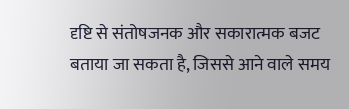दृष्टि से संतोषजनक और सकारात्मक बजट बताया जा सकता है, जिससे आने वाले समय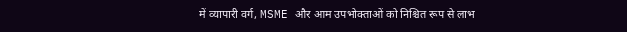में व्यापारी वर्ग, MSME और आम उपभोक्ताओं को निश्चित रूप से लाभ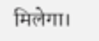मिलेगा।